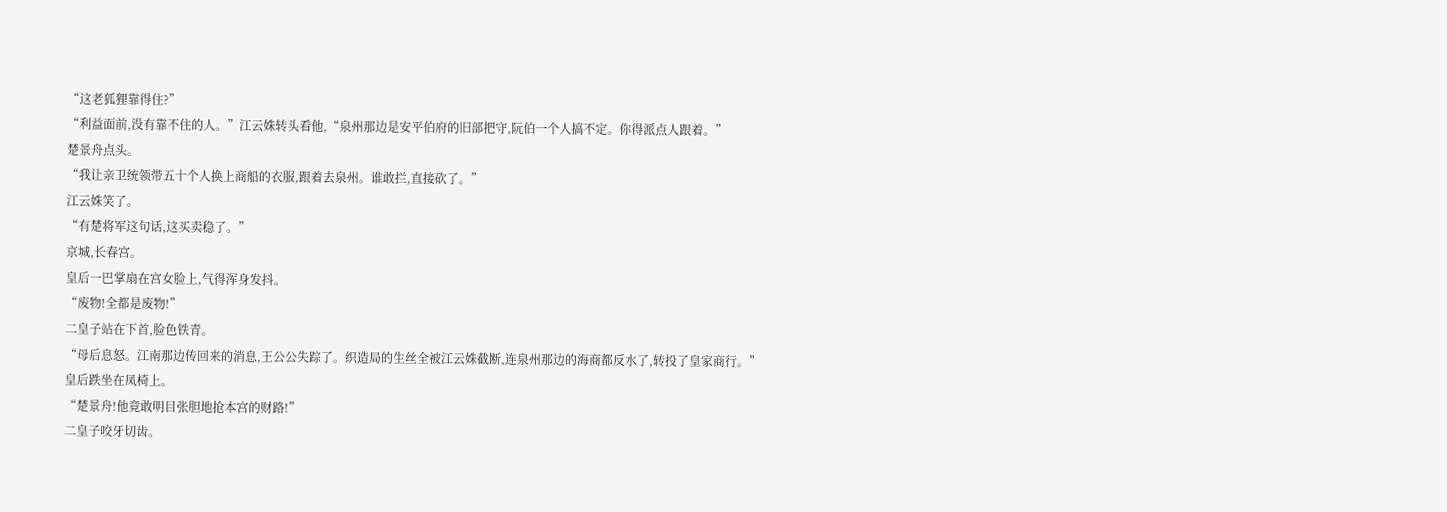“这老狐狸靠得住?”
“利益面前,没有靠不住的人。”江云姝转头看他,“泉州那边是安平伯府的旧部把守,阮伯一个人搞不定。你得派点人跟着。”
楚景舟点头。
“我让亲卫统领带五十个人换上商船的衣服,跟着去泉州。谁敢拦,直接砍了。”
江云姝笑了。
“有楚将军这句话,这买卖稳了。”
京城,长春宫。
皇后一巴掌扇在宫女脸上,气得浑身发抖。
“废物!全都是废物!”
二皇子站在下首,脸色铁青。
“母后息怒。江南那边传回来的消息,王公公失踪了。织造局的生丝全被江云姝截断,连泉州那边的海商都反水了,转投了皇家商行。”
皇后跌坐在凤椅上。
“楚景舟!他竟敢明目张胆地抢本宫的财路!”
二皇子咬牙切齿。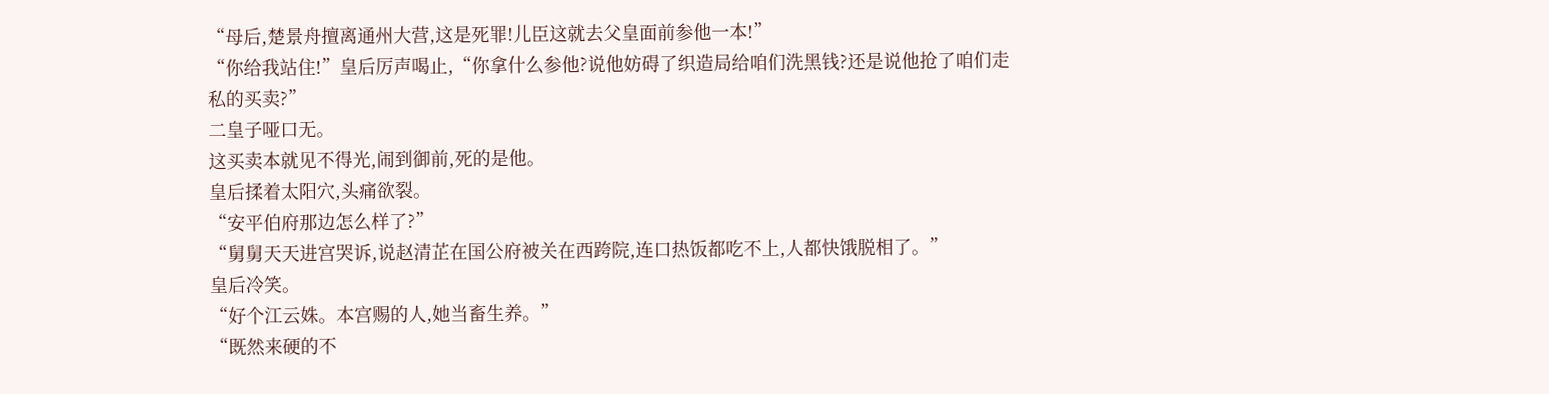“母后,楚景舟擅离通州大营,这是死罪!儿臣这就去父皇面前参他一本!”
“你给我站住!”皇后厉声喝止,“你拿什么参他?说他妨碍了织造局给咱们洗黑钱?还是说他抢了咱们走私的买卖?”
二皇子哑口无。
这买卖本就见不得光,闹到御前,死的是他。
皇后揉着太阳穴,头痛欲裂。
“安平伯府那边怎么样了?”
“舅舅天天进宫哭诉,说赵清芷在国公府被关在西跨院,连口热饭都吃不上,人都快饿脱相了。”
皇后冷笑。
“好个江云姝。本宫赐的人,她当畜生养。”
“既然来硬的不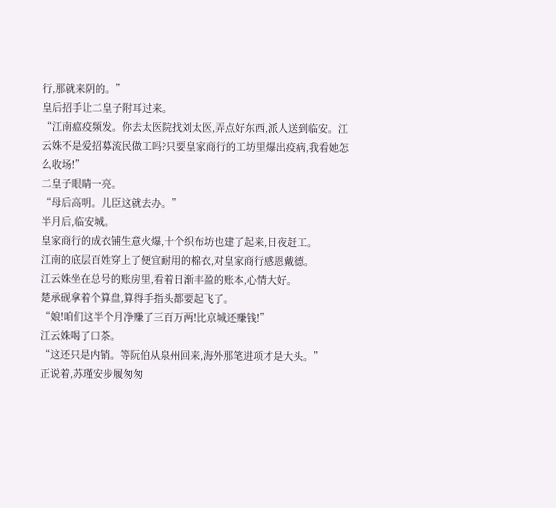行,那就来阴的。”
皇后招手让二皇子附耳过来。
“江南瘟疫频发。你去太医院找刘太医,弄点好东西,派人送到临安。江云姝不是爱招募流民做工吗?只要皇家商行的工坊里爆出疫病,我看她怎么收场!”
二皇子眼睛一亮。
“母后高明。儿臣这就去办。”
半月后,临安城。
皇家商行的成衣铺生意火爆,十个织布坊也建了起来,日夜赶工。
江南的底层百姓穿上了便宜耐用的棉衣,对皇家商行感恩戴德。
江云姝坐在总号的账房里,看着日渐丰盈的账本,心情大好。
楚承砚拿着个算盘,算得手指头都要起飞了。
“娘!咱们这半个月净赚了三百万两!比京城还赚钱!”
江云姝喝了口茶。
“这还只是内销。等阮伯从泉州回来,海外那笔进项才是大头。”
正说着,苏瑾安步履匆匆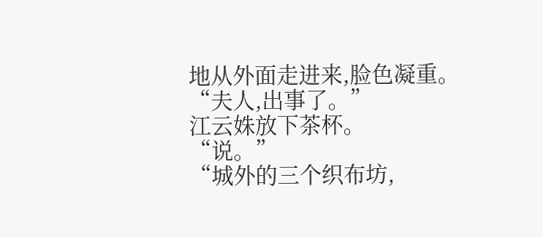地从外面走进来,脸色凝重。
“夫人,出事了。”
江云姝放下茶杯。
“说。”
“城外的三个织布坊,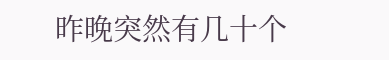昨晚突然有几十个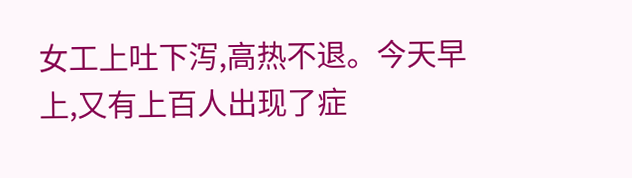女工上吐下泻,高热不退。今天早上,又有上百人出现了症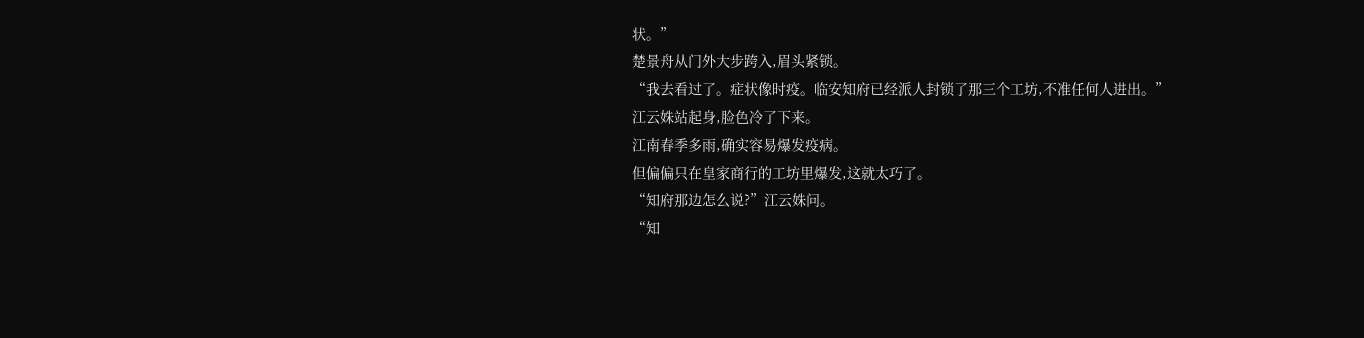状。”
楚景舟从门外大步跨入,眉头紧锁。
“我去看过了。症状像时疫。临安知府已经派人封锁了那三个工坊,不准任何人进出。”
江云姝站起身,脸色冷了下来。
江南春季多雨,确实容易爆发疫病。
但偏偏只在皇家商行的工坊里爆发,这就太巧了。
“知府那边怎么说?”江云姝问。
“知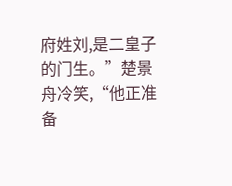府姓刘,是二皇子的门生。”楚景舟冷笑,“他正准备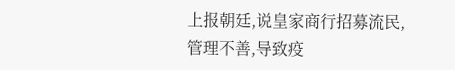上报朝廷,说皇家商行招募流民,管理不善,导致疫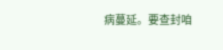病蔓延。要查封咱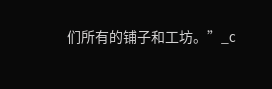们所有的铺子和工坊。”_c